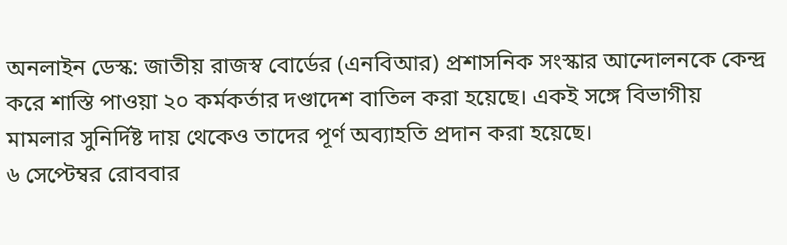অনলাইন ডেস্ক: জাতীয় রাজস্ব বোর্ডের (এনবিআর) প্রশাসনিক সংস্কার আন্দোলনকে কেন্দ্র করে শাস্তি পাওয়া ২০ কর্মকর্তার দণ্ডাদেশ বাতিল করা হয়েছে। একই সঙ্গে বিভাগীয় মামলার সুনির্দিষ্ট দায় থেকেও তাদের পূর্ণ অব্যাহতি প্রদান করা হয়েছে।
৬ সেপ্টেম্বর রোববার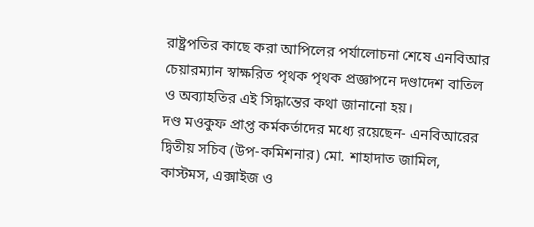রাষ্ট্রপতির কাছে করা আপিলের পর্যালোচনা শেষে এনবিআর চেয়ারম্যান স্বাক্ষরিত পৃথক পৃথক প্রজ্ঞাপনে দণ্ডাদেশ বাতিল ও অব্যাহতির এই সিদ্ধান্তের কথা জানানো হয়।
দণ্ড মওকুফ প্রাপ্ত কর্মকর্তাদের মধ্যে রয়েছেন- এনবিআরের দ্বিতীয় সচিব (উপ-কমিশনার) মো. শাহাদাত জামিল, কাস্টমস, এক্সাইজ ও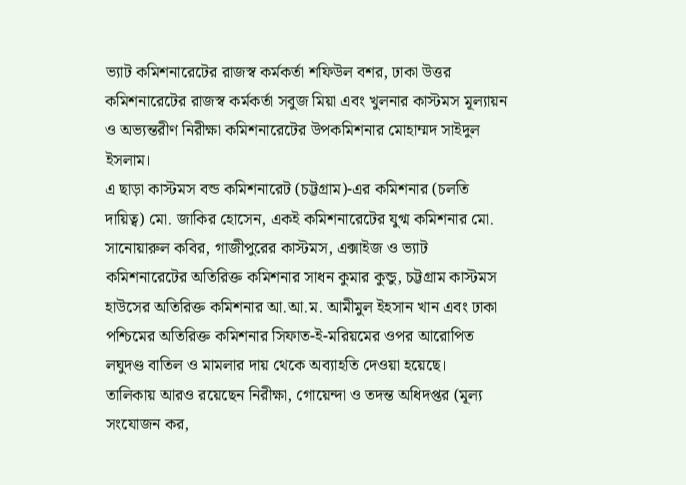ভ্যাট কমিশনারেটের রাজস্ব কর্মকর্তা শফিউল বশর, ঢাকা উত্তর কমিশনারেটের রাজস্ব কর্মকর্তা সবুজ মিয়া এবং খুলনার কাস্টমস মূল্যায়ন ও অভ্যন্তরীণ নিরীক্ষা কমিশনারেটের উপকমিশনার মোহাম্মদ সাইদুল ইসলাম।
এ ছাড়া কাস্টমস বন্ড কমিশনারেট (চট্টগ্রাম)-এর কমিশনার (চলতি দায়িত্ব) মো. জাকির হোসেন, একই কমিশনারেটের যুগ্ম কমিশনার মো. সানোয়ারুল কবির, গাজীপুরের কাস্টমস, এক্সাইজ ও ভ্যাট কমিশনারেটের অতিরিক্ত কমিশনার সাধন কুমার কুন্ডু, চট্টগ্রাম কাস্টমস হাউসের অতিরিক্ত কমিশনার আ.আ.ম. আমীমুল ইহসান খান এবং ঢাকা পশ্চিমের অতিরিক্ত কমিশনার সিফাত-ই-মরিয়মের ওপর আরোপিত লঘুদণ্ড বাতিল ও মামলার দায় থেকে অব্যাহতি দেওয়া হয়েছে।
তালিকায় আরও রয়েছেন নিরীক্ষা, গোয়েন্দা ও তদন্ত অধিদপ্তর (মূল্য সংযোজন কর,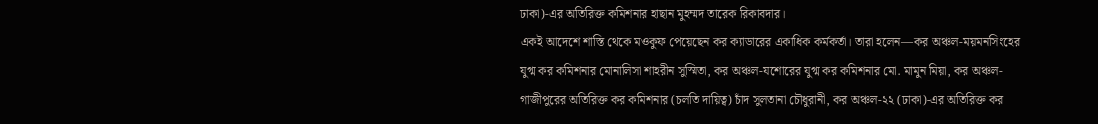ঢাকা)-এর অতিরিক্ত কমিশনার হাছান মুহম্মদ তারেক রিকাবদার।
একই আদেশে শাস্তি থেকে মওকুফ পেয়েছেন কর ক্যাডারের একাধিক কর্মকর্তা। তারা হলেন—কর অঞ্চল-ময়মনসিংহের যুগ্ম কর কমিশনার মোনালিসা শাহরীন সুস্মিতা, কর অঞ্চল-যশোরের যুগ্ম কর কমিশনার মো. মামুন মিয়া, কর অঞ্চল-গাজীপুরের অতিরিক্ত কর কমিশনার (চলতি দায়িত্ব) চাঁদ সুলতানা চৌধুরানী, কর অঞ্চল-২২ (ঢাকা)-এর অতিরিক্ত কর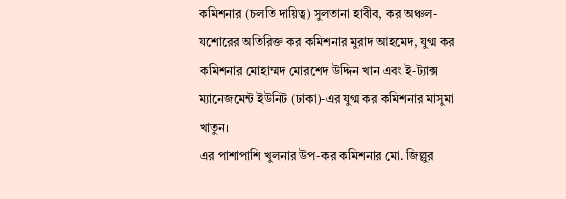কমিশনার (চলতি দায়িত্ব) সুলতানা হাবীব, কর অঞ্চল-যশোরের অতিরিক্ত কর কমিশনার মুরাদ আহমেদ, যুগ্ম কর কমিশনার মোহাম্মদ মোরশেদ উদ্দিন খান এবং ই-ট্যাক্স ম্যানেজমেন্ট ইউনিট (ঢাকা)-এর যুগ্ম কর কমিশনার মাসুমা খাতুন।
এর পাশাপাশি খুলনার উপ-কর কমিশনার মো. জিল্লুর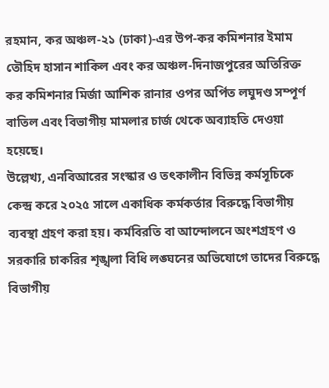রহমান, কর অঞ্চল-২১ (ঢাকা)-এর উপ-কর কমিশনার ইমাম তৌহিদ হাসান শাকিল এবং কর অঞ্চল-দিনাজপুরের অতিরিক্ত কর কমিশনার মির্জা আশিক রানার ওপর অর্পিত লঘুদণ্ড সম্পূর্ণ বাতিল এবং বিভাগীয় মামলার চার্জ থেকে অব্যাহতি দেওয়া হয়েছে।
উল্লেখ্য, এনবিআরের সংস্কার ও তৎকালীন বিভিন্ন কর্মসূচিকে কেন্দ্র করে ২০২৫ সালে একাধিক কর্মকর্তার বিরুদ্ধে বিভাগীয় ব্যবস্থা গ্রহণ করা হয়। কর্মবিরতি বা আন্দোলনে অংশগ্রহণ ও সরকারি চাকরির শৃঙ্খলা বিধি লঙ্ঘনের অভিযোগে তাদের বিরুদ্ধে বিভাগীয়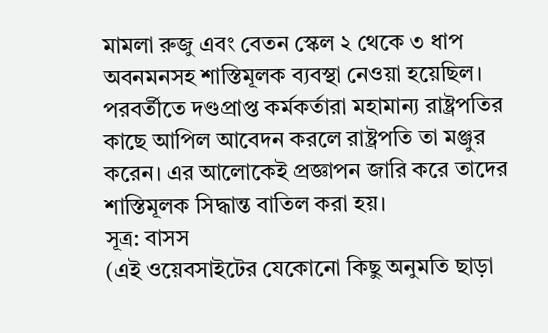মামলা রুজু এবং বেতন স্কেল ২ থেকে ৩ ধাপ অবনমনসহ শাস্তিমূলক ব্যবস্থা নেওয়া হয়েছিল। পরবর্তীতে দণ্ডপ্রাপ্ত কর্মকর্তারা মহামান্য রাষ্ট্রপতির কাছে আপিল আবেদন করলে রাষ্ট্রপতি তা মঞ্জুর করেন। এর আলোকেই প্রজ্ঞাপন জারি করে তাদের শাস্তিমূলক সিদ্ধান্ত বাতিল করা হয়।
সূত্র: বাসস
(এই ওয়েবসাইটের যেকোনো কিছু অনুমতি ছাড়া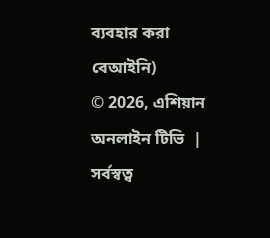ব্যবহার করা বেআইনি)
© 2026, এশিয়ান অনলাইন টিভি  |  সর্বস্বত্ব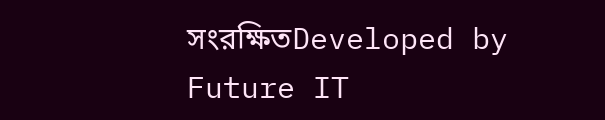সংরক্ষিতDeveloped by Future IT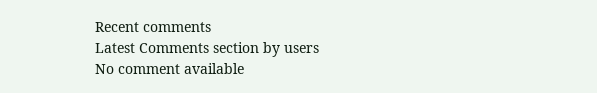Recent comments
Latest Comments section by users
No comment available